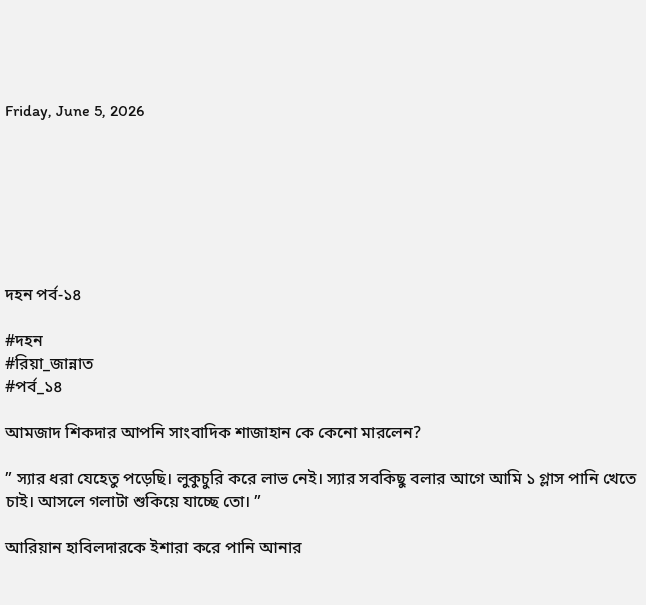Friday, June 5, 2026







দহন পর্ব-১৪

#দহন
#রিয়া_জান্নাত
#পর্ব_১৪

আমজাদ শিকদার আপনি সাংবাদিক শাজাহান কে কেনো মারলেন?

” স্যার ধরা যেহেতু পড়েছি। লুকুচুরি করে লাভ নেই। স্যার সবকিছু বলার আগে আমি ১ গ্লাস পানি খেতে চাই। আসলে গলাটা শুকিয়ে যাচ্ছে তো। ”

আরিয়ান হাবিলদারকে ইশারা করে পানি আনার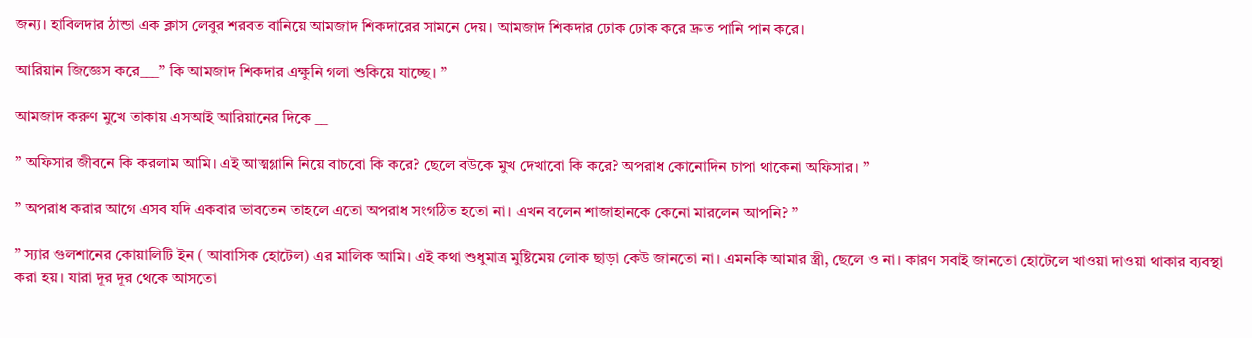জন্য। হাবিলদার ঠান্ডা এক ক্লাস লেবুর শরবত বানিয়ে আমজাদ শিকদারের সামনে দেয়। আমজাদ শিকদার ঢোক ঢোক করে দ্রুত পানি পান করে।

আরিয়ান জিজ্ঞেস করে___” কি আমজাদ শিকদার এক্ষুনি গলা শুকিয়ে যাচ্ছে। ”

আমজাদ করুণ মুখে তাকায় এসআই আরিয়ানের দিকে __

” অফিসার জীবনে কি করলাম আমি। এই আত্মগ্লানি নিয়ে বাচবো কি করে? ছেলে বউকে মুখ দেখাবো কি করে? অপরাধ কোনোদিন চাপা থাকেনা অফিসার। ”

” অপরাধ করার আগে এসব যদি একবার ভাবতেন তাহলে এতো অপরাধ সংগঠিত হতো না। এখন বলেন শাজাহানকে কেনো মারলেন আপনি? ”

” স্যার গুলশানের কোয়ালিটি ইন ( আবাসিক হোটেল) এর মালিক আমি। এই কথা শুধুমাত্র মুষ্টিমেয় লোক ছাড়া কেউ জানতো না। এমনকি আমার স্ত্রী, ছেলে ও না। কারণ সবাই জানতো হোটেলে খাওয়া দাওয়া থাকার ব্যবস্থা করা হয়। যারা দূর দূর থেকে আসতো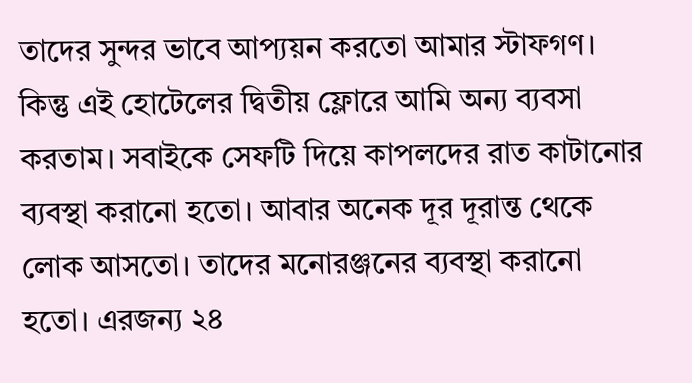তাদের সুন্দর ভাবে আপ্যয়ন করতো আমার স্টাফগণ। কিন্তু এই হোটেলের দ্বিতীয় ফ্লোরে আমি অন্য ব্যবসা করতাম। সবাইকে সেফটি দিয়ে কাপলদের রাত কাটানোর ব্যবস্থা করানো হতো। আবার অনেক দূর দূরান্ত থেকে লোক আসতো। তাদের মনোরঞ্জনের ব্যবস্থা করানো হতো। এরজন্য ২৪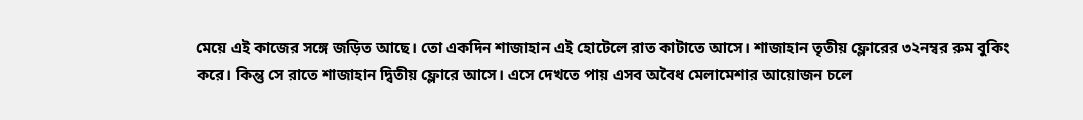মেয়ে এই কাজের সঙ্গে জড়িত আছে। তো একদিন শাজাহান এই হোটেলে রাত কাটাতে আসে। শাজাহান তৃতীয় ফ্লোরের ৩২নম্বর রুম বুকিং করে। কিন্তু সে রাতে শাজাহান দ্বিতীয় ফ্লোরে আসে। এসে দেখতে পায় এসব অবৈধ মেলামেশার আয়োজন চলে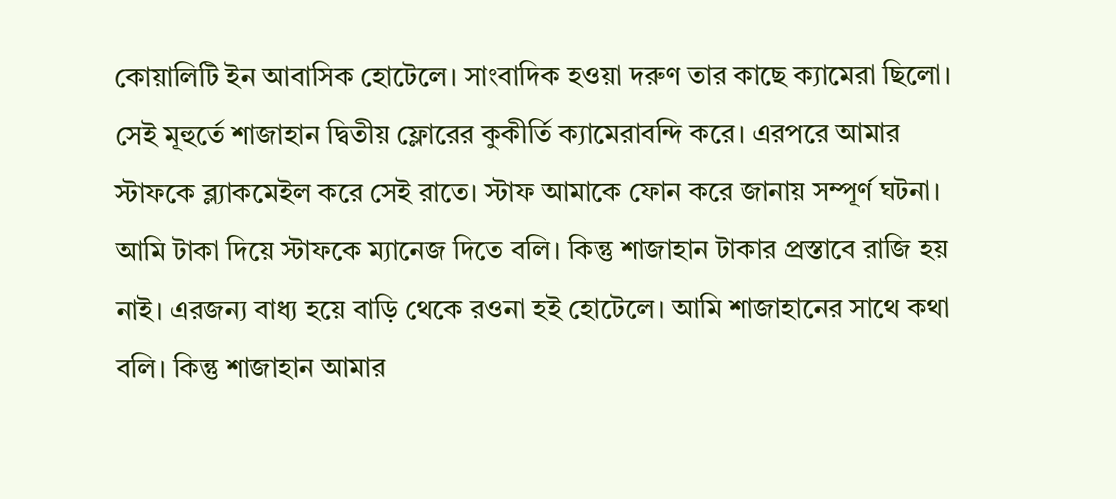কোয়ালিটি ইন আবাসিক হোটেলে। সাংবাদিক হওয়া দরুণ তার কাছে ক্যামেরা ছিলো। সেই মূহুর্তে শাজাহান দ্বিতীয় ফ্লোরের কুকীর্তি ক্যামেরাবন্দি করে। এরপরে আমার স্টাফকে ব্ল্যাকমেইল করে সেই রাতে। স্টাফ আমাকে ফোন করে জানায় সম্পূর্ণ ঘটনা। আমি টাকা দিয়ে স্টাফকে ম্যানেজ দিতে বলি। কিন্তু শাজাহান টাকার প্রস্তাবে রাজি হয় নাই। এরজন্য বাধ্য হয়ে বাড়ি থেকে রওনা হই হোটেলে। আমি শাজাহানের সাথে কথা বলি। কিন্তু শাজাহান আমার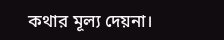কথার মূল্য দেয়না।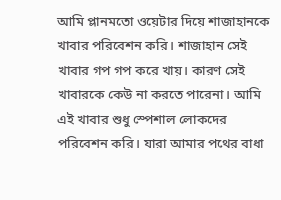আমি প্লানমতো ওয়েটার দিয়ে শাজাহানকে খাবার পরিবেশন করি। শাজাহান সেই খাবার গপ গপ করে খায়। কারণ সেই খাবারকে কেউ না করতে পারেনা। আমি এই খাবার শুধু স্পেশাল লোকদের পরিবেশন করি। যারা আমার পথের বাধা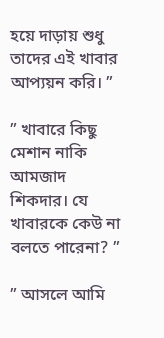হয়ে দাড়ায় শুধু তাদের এই খাবার আপ্যয়ন করি। ”

” খাবারে কিছু মেশান নাকি আমজাদ শিকদার। যে খাবারকে কেউ না বলতে পারেনা? ”

” আসলে আমি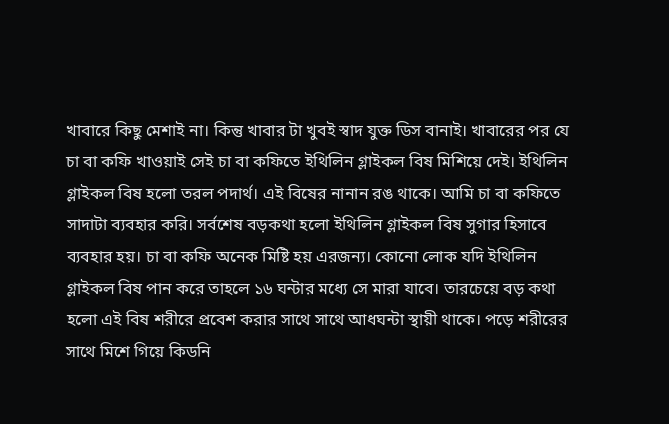খাবারে কিছু মেশাই না। কিন্তু খাবার টা খুবই স্বাদ যুক্ত ডিস বানাই। খাবারের পর যে চা বা কফি খাওয়াই সেই চা বা কফিতে ইথিলিন গ্লাইকল বিষ মিশিয়ে দেই। ইথিলিন গ্লাইকল বিষ হলো তরল পদার্থ। এই বিষের নানান রঙ থাকে। আমি চা বা কফিতে সাদাটা ব্যবহার করি। সর্বশেষ বড়কথা হলো ইথিলিন গ্লাইকল বিষ সুগার হিসাবে ব্যবহার হয়। চা বা কফি অনেক মিষ্টি হয় এরজন্য। কোনো লোক যদি ইথিলিন গ্লাইকল বিষ পান করে তাহলে ১৬ ঘন্টার মধ্যে সে মারা যাবে। তারচেয়ে বড় কথা হলো এই বিষ শরীরে প্রবেশ করার সাথে সাথে আধঘন্টা স্থায়ী থাকে। পড়ে শরীরের সাথে মিশে গিয়ে কিডনি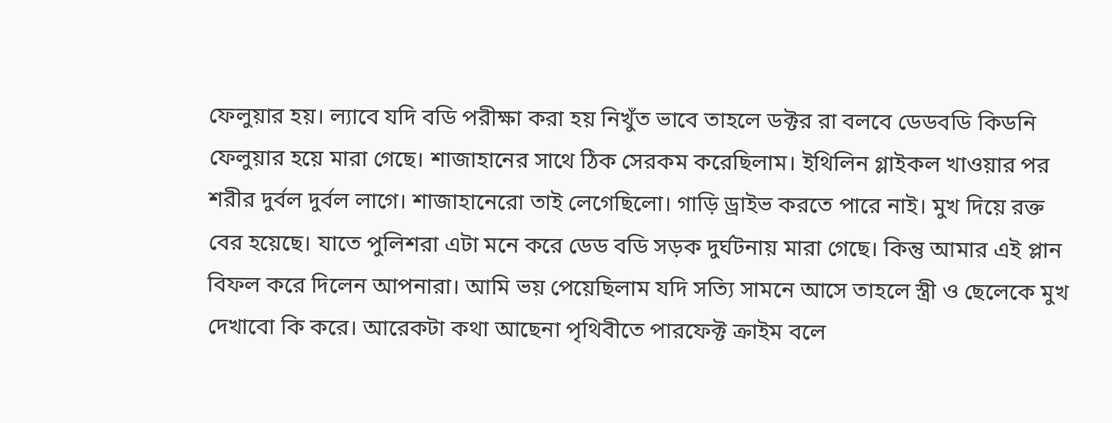ফেলুয়ার হয়। ল্যাবে যদি বডি পরীক্ষা করা হয় নিখুঁত ভাবে তাহলে ডক্টর রা বলবে ডেডবডি কিডনি ফেলুয়ার হয়ে মারা গেছে। শাজাহানের সাথে ঠিক সেরকম করেছিলাম। ইথিলিন গ্লাইকল খাওয়ার পর শরীর দুর্বল দুর্বল লাগে। শাজাহানেরো তাই লেগেছিলো। গাড়ি ড্রাইভ করতে পারে নাই। মুখ দিয়ে রক্ত বের হয়েছে। যাতে পুলিশরা এটা মনে করে ডেড বডি সড়ক দুর্ঘটনায় মারা গেছে। কিন্তু আমার এই প্লান বিফল করে দিলেন আপনারা। আমি ভয় পেয়েছিলাম যদি সত্যি সামনে আসে তাহলে স্ত্রী ও ছেলেকে মুখ দেখাবো কি করে। আরেকটা কথা আছেনা পৃথিবীতে পারফেক্ট ক্রাইম বলে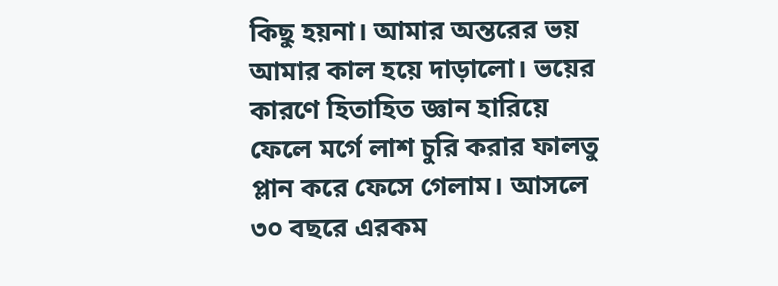কিছু হয়না। আমার অন্তরের ভয় আমার কাল হয়ে দাড়ালো। ভয়ের কারণে হিতাহিত জ্ঞান হারিয়ে ফেলে মর্গে লাশ চুরি করার ফালতু প্লান করে ফেসে গেলাম। আসলে ৩০ বছরে এরকম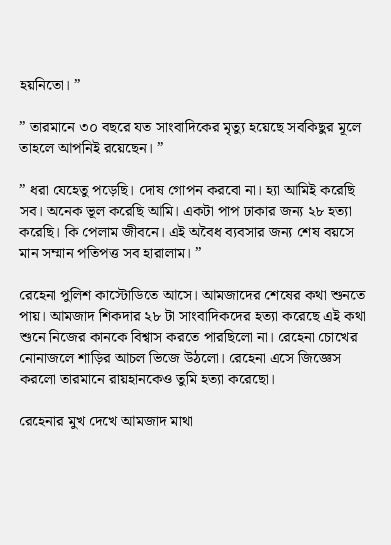হয়নিতো। ”

” তারমানে ৩০ বছরে যত সাংবাদিকের মৃত্যু হয়েছে সবকিছুর মূলে তাহলে আপনিই রয়েছেন। ”

” ধরা যেহেতু পড়েছি। দোষ গোপন করবো না। হ্যা আমিই করেছি সব। অনেক ভূল করেছি আমি। একটা পাপ ঢাকার জন্য ২৮ হত্যা করেছি। কি পেলাম জীবনে। এই অবৈধ ব্যবসার জন্য শেষ বয়সে মান সম্মান পতিপত্ত সব হারালাম। ”

রেহেনা পুলিশ কাস্টোডিতে আসে। আমজাদের শেষের কথা শুনতে পায়। আমজাদ শিকদার ২৮ টা সাংবাদিকদের হত্যা করেছে এই কথা শুনে নিজের কানকে বিশ্বাস করতে পারছিলো না। রেহেনা চোখের নোনাজলে শাড়ির আচল ভিজে উঠলো। রেহেনা এসে জিজ্ঞেস করলো তারমানে রায়হানকেও তুমি হত্যা করেছো।

রেহেনার মুখ দেখে আমজাদ মাথা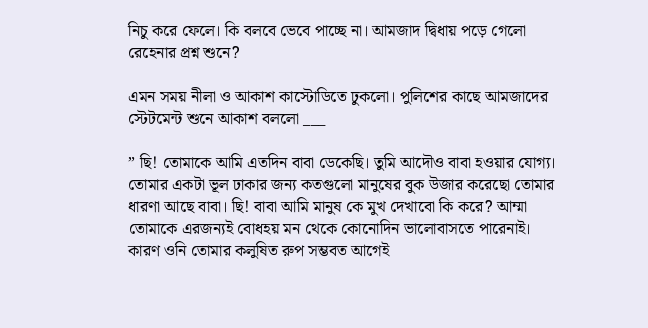নিচু করে ফেলে। কি বলবে ভেবে পাচ্ছে না। আমজাদ দ্বিধায় পড়ে গেলো রেহেনার প্রশ্ন শুনে?

এমন সময় নীলা ও আকাশ কাস্টোডিতে ঢুকলো। পুলিশের কাছে আমজাদের স্টেটমেন্ট শুনে আকাশ বললো ___

” ছি! তোমাকে আমি এতদিন বাবা ডেকেছি। তুমি আদৌও বাবা হওয়ার যোগ্য। তোমার একটা ভূল ঢাকার জন্য কতগুলো মানুষের বুক উজার করেছো তোমার ধারণা আছে বাবা। ছি! বাবা আমি মানুষ কে মুখ দেখাবো কি করে? আম্মা তোমাকে এরজন্যই বোধহয় মন থেকে কোনোদিন ভালোবাসতে পারেনাই। কারণ ওনি তোমার কলুষিত রুপ সম্ভবত আগেই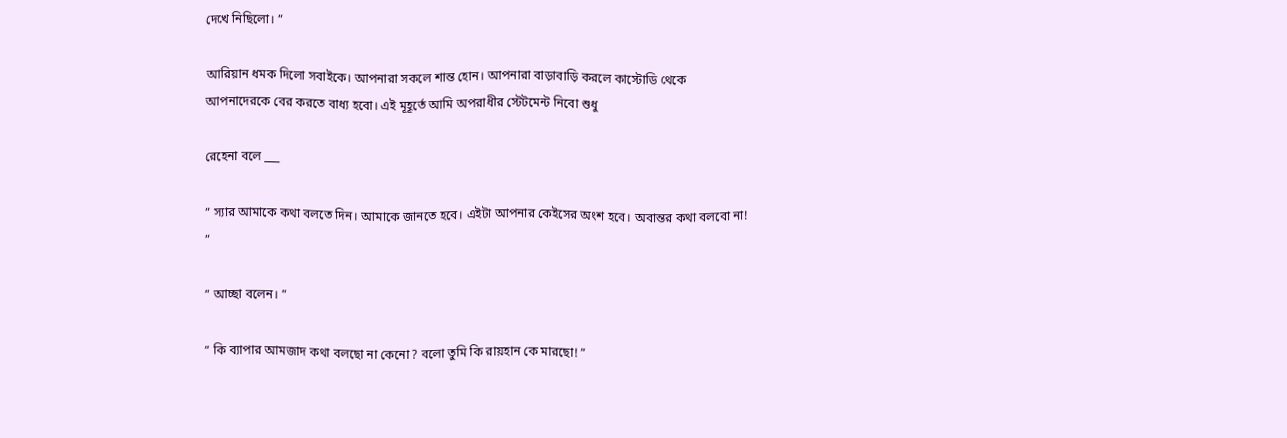দেখে নিছিলো। ”

আরিয়ান ধমক দিলো সবাইকে। আপনারা সকলে শান্ত হোন। আপনারা বাড়াবাড়ি করলে কাস্টোডি থেকে আপনাদেরকে বের করতে বাধ্য হবো। এই মূহূর্তে আমি অপরাধীর স্টেটমেন্ট নিবো শুধু

রেহেনা বলে ___

” স্যার আমাকে কথা বলতে দিন। আমাকে জানতে হবে। এইটা আপনার কেইসের অংশ হবে। অবান্তর কথা বলবো না! ”

” আচ্ছা বলেন। ”

” কি ব্যাপার আমজাদ কথা বলছো না কেনো? বলো তুমি কি রায়হান কে মারছো! ”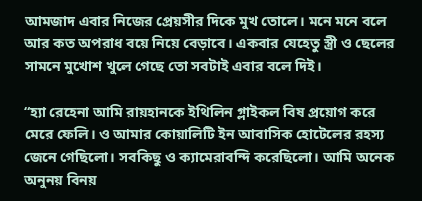আমজাদ এবার নিজের প্রেয়সীর দিকে মুখ তোলে। মনে মনে বলে আর কত অপরাধ বয়ে নিয়ে বেড়াবে। একবার যেহেতু স্ত্রী ও ছেলের সামনে মুখোশ খুলে গেছে তো সবটাই এবার বলে দিই।

“হ্যা রেহেনা আমি রায়হানকে ইথিলিন গ্লাইকল বিষ প্রয়োগ করে মেরে ফেলি। ও আমার কোয়ালিটি ইন আবাসিক হোটেলের রহস্য জেনে গেছিলো। সবকিছু ও ক্যামেরাবন্দি করেছিলো। আমি অনেক অনুনয় বিনয়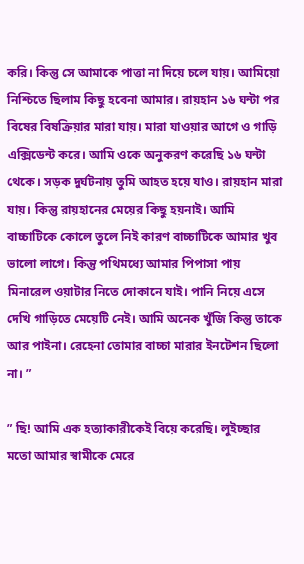করি। কিন্তু সে আমাকে পাত্তা না দিয়ে চলে যায়। আমিয়ো নিশ্চিতে ছিলাম কিছু হবেনা আমার। রায়হান ১৬ ঘন্টা পর বিষের বিষক্রিয়ার মারা যায়। মারা যাওয়ার আগে ও গাড়ি এক্সিডেন্ট করে। আমি ওকে অনুকরণ করেছি ১৬ ঘন্টা থেকে। সড়ক দুর্ঘটনায় তুমি আহত হয়ে যাও। রায়হান মারা যায়। কিন্তু রায়হানের মেয়ের কিছু হয়নাই। আমি বাচ্চাটিকে কোলে তুলে নিই কারণ বাচ্চাটিকে আমার খুব ভালো লাগে। কিন্তু পথিমধ্যে আমার পিপাসা পায় মিনারেল ওয়াটার নিতে দোকানে যাই। পানি নিয়ে এসে দেখি গাড়িতে মেয়েটি নেই। আমি অনেক খুঁজি কিন্তু তাকে আর পাইনা। রেহেনা তোমার বাচ্চা মারার ইনটেশন ছিলো না। ”

” ছি! আমি এক হত্যাকারীকেই বিয়ে করেছি। লুইচ্ছার মতো আমার স্বামীকে মেরে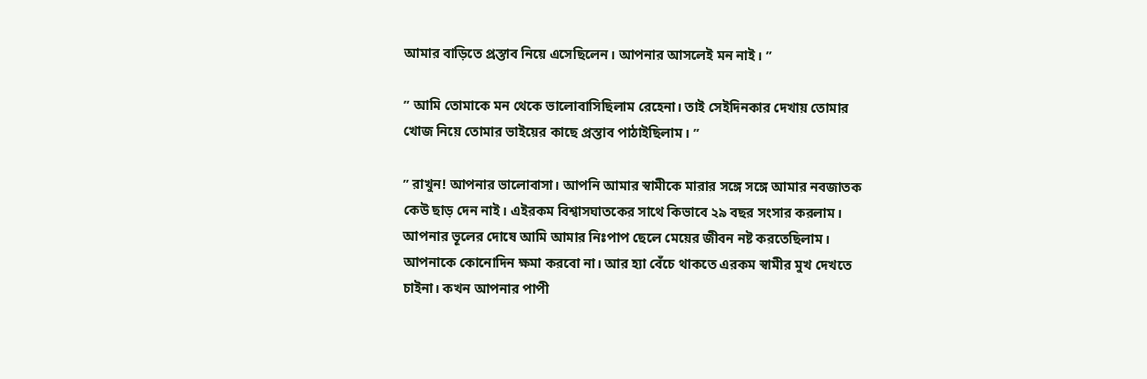আমার বাড়িতে প্রস্তাব নিয়ে এসেছিলেন। আপনার আসলেই মন নাই। ”

” আমি তোমাকে মন থেকে ভালোবাসিছিলাম রেহেনা। তাই সেইদিনকার দেখায় তোমার খোজ নিয়ে তোমার ভাইয়ের কাছে প্রস্তাব পাঠাইছিলাম। ”

” রাখুন! আপনার ভালোবাসা। আপনি আমার স্বামীকে মারার সঙ্গে সঙ্গে আমার নবজাতক কেউ ছাড় দেন নাই। এইরকম বিশ্বাসঘাতকের সাথে কিভাবে ২৯ বছর সংসার করলাম। আপনার ভূলের দোষে আমি আমার নিঃপাপ ছেলে মেয়ের জীবন নষ্ট করতেছিলাম। আপনাকে কোনোদিন ক্ষমা করবো না। আর হ্যা বেঁচে থাকতে এরকম স্বামীর মুখ দেখতে চাইনা। কখন আপনার পাপী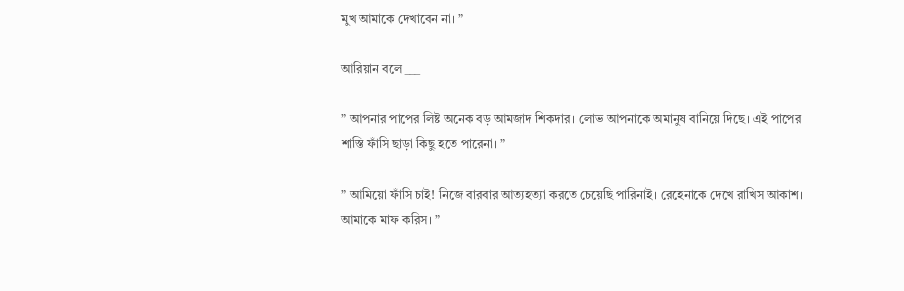মুখ আমাকে দেখাবেন না। ”

আরিয়ান বলে ___

” আপনার পাপের লিষ্ট অনেক বড় আমজাদ শিকদার। লোভ আপনাকে অমানুষ বানিয়ে দিছে। এই পাপের শাস্তি ফাঁসি ছাড়া কিছু হতে পারেনা। ”

” আমিয়ো ফাঁসি চাই! নিজে বারবার আত্যহত্যা করতে চেয়েছি পারিনাই। রেহেনাকে দেখে রাখিস আকাশ। আমাকে মাফ করিস। ”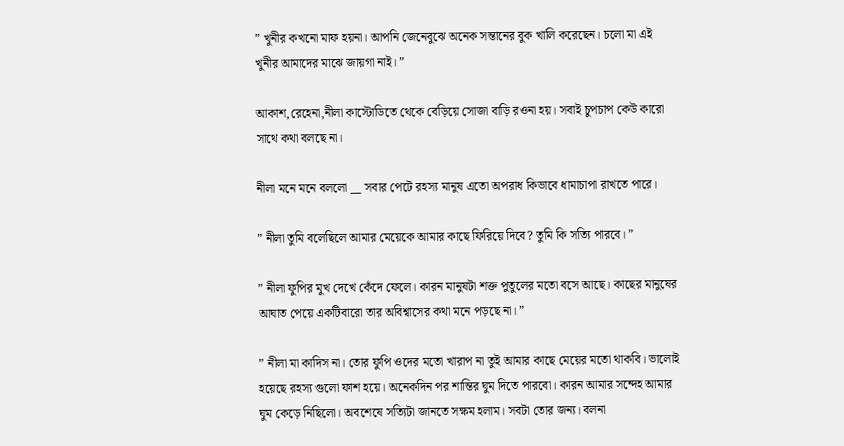” খুনীর কখনো মাফ হয়না। আপনি জেনেবুঝে অনেক সন্তানের বুক খালি করেছেন। চলো মা এই খুনীর আমাদের মাঝে জায়গা নাই। ”

আকাশ,রেহেনা,নীলা কাস্টোডিতে থেকে বেড়িয়ে সোজা বাড়ি রওনা হয়। সবাই চুপচাপ কেউ কারো সাথে কথা বলছে না।

নীলা মনে মনে বললো __ সবার পেটে রহস্য মানুষ এতো অপরাধ কিভাবে ধামাচাপা রাখতে পারে।

” নীলা তুমি বলেছিলে আমার মেয়েকে আমার কাছে ফিরিয়ে দিবে? তুমি কি সত্যি পারবে। ”

” নীলা ফুপির মুখ দেখে কেঁদে ফেলে। কারন মানুষটা শক্ত পুতুলের মতো বসে আছে। কাছের মানুষের আঘাত পেয়ে একটিবারো তার অবিশ্বাসের কথা মনে পড়ছে না। ”

” নীলা মা কাদিস না। তোর ফুপি ওদের মতো খারাপ না তুই আমার কাছে মেয়ের মতো থাকবি। ভালোই হয়েছে রহস্য গুলো ফাশ হয়ে। অনেকদিন পর শান্তির ঘুম দিতে পারবো। কারন আমার সন্দেহ আমার ঘুম কেড়ে নিছিলো। অবশেষে সত্যিটা জানতে সক্ষম হলাম। সবটা তোর জন্য। বলনা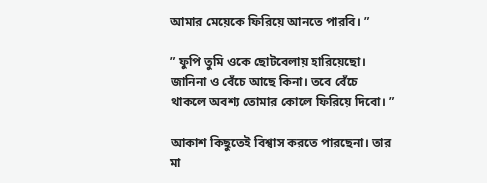আমার মেয়েকে ফিরিয়ে আনতে পারবি। ”

” ফুপি তুমি ওকে ছোটবেলায় হারিয়েছো। জানিনা ও বেঁচে আছে কিনা। তবে বেঁচে থাকলে অবশ্য তোমার কোলে ফিরিয়ে দিবো। ”

আকাশ কিছুতেই বিশ্বাস করতে পারছেনা। তার মা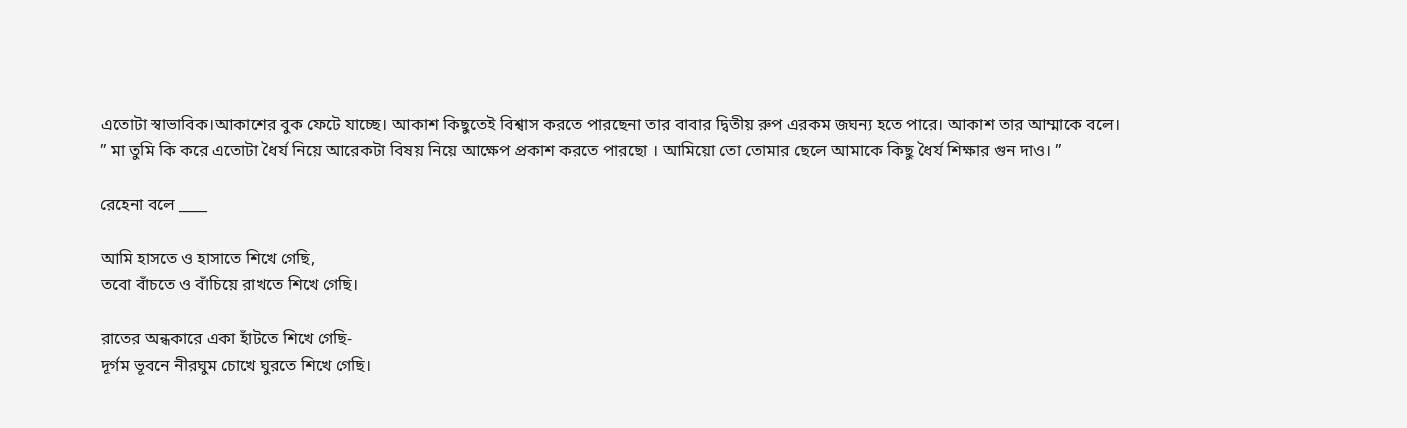এতোটা স্বাভাবিক।আকাশের বুক ফেটে যাচ্ছে। আকাশ কিছুতেই বিশ্বাস করতে পারছেনা তার বাবার দ্বিতীয় রুপ এরকম জঘন্য হতে পারে। আকাশ তার আম্মাকে বলে।
” মা তুমি কি করে এতোটা ধৈর্য নিয়ে আরেকটা বিষয় নিয়ে আক্ষেপ প্রকাশ করতে পারছো । আমিয়ো তো তোমার ছেলে আমাকে কিছু ধৈর্য শিক্ষার গুন দাও। ”

রেহেনা বলে ____

আমি হাসতে ও হাসাতে শিখে গেছি,
তবো বাঁচতে ও বাঁচিয়ে রাখতে শিখে গেছি।

রাতের অন্ধকারে একা হাঁটতে শিখে গেছি-
দূর্গম ভূবনে নীরঘুম চোখে ঘুরতে শিখে গেছি।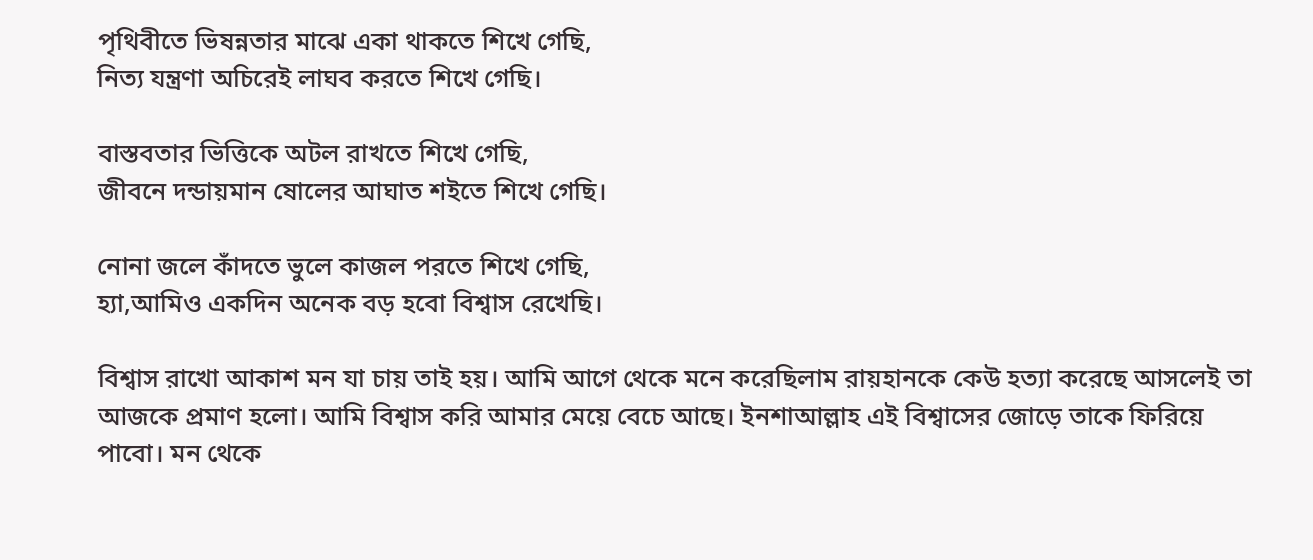পৃথিবীতে ভিষন্নতার মাঝে একা থাকতে শিখে গেছি,
নিত্য যন্ত্রণা অচিরেই লাঘব করতে শিখে গেছি।

বাস্তবতার ভিত্তিকে অটল রাখতে শিখে গেছি,
জীবনে দন্ডায়মান ষোলের আঘাত শইতে শিখে গেছি।

নোনা জলে কাঁদতে ভুলে কাজল পরতে শিখে গেছি,
হ্যা,আমিও একদিন অনেক বড় হবো বিশ্বাস রেখেছি।

বিশ্বাস রাখো আকাশ মন যা চায় তাই হয়। আমি আগে থেকে মনে করেছিলাম রায়হানকে কেউ হত্যা করেছে আসলেই তা আজকে প্রমাণ হলো। আমি বিশ্বাস করি আমার মেয়ে বেচে আছে। ইনশাআল্লাহ এই বিশ্বাসের জোড়ে তাকে ফিরিয়ে পাবো। মন থেকে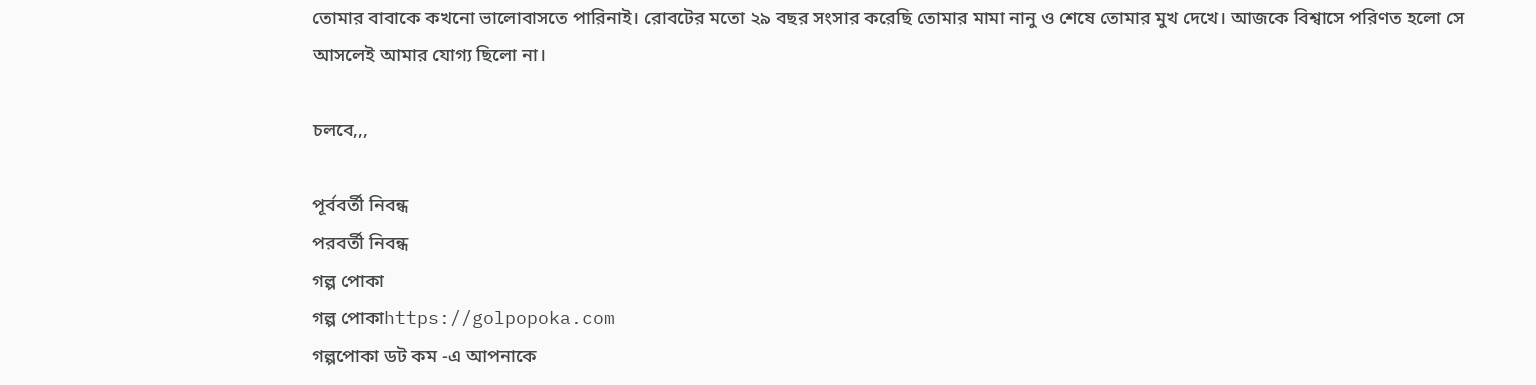তোমার বাবাকে কখনো ভালোবাসতে পারিনাই। রোবটের মতো ২৯ বছর সংসার করেছি তোমার মামা নানু ও শেষে তোমার মুখ দেখে। আজকে বিশ্বাসে পরিণত হলো সে আসলেই আমার যোগ্য ছিলো না।

চলবে,,,

পূর্ববর্তী নিবন্ধ
পরবর্তী নিবন্ধ
গল্প পোকা
গল্প পোকাhttps://golpopoka.com
গল্পপোকা ডট কম -এ আপনাকে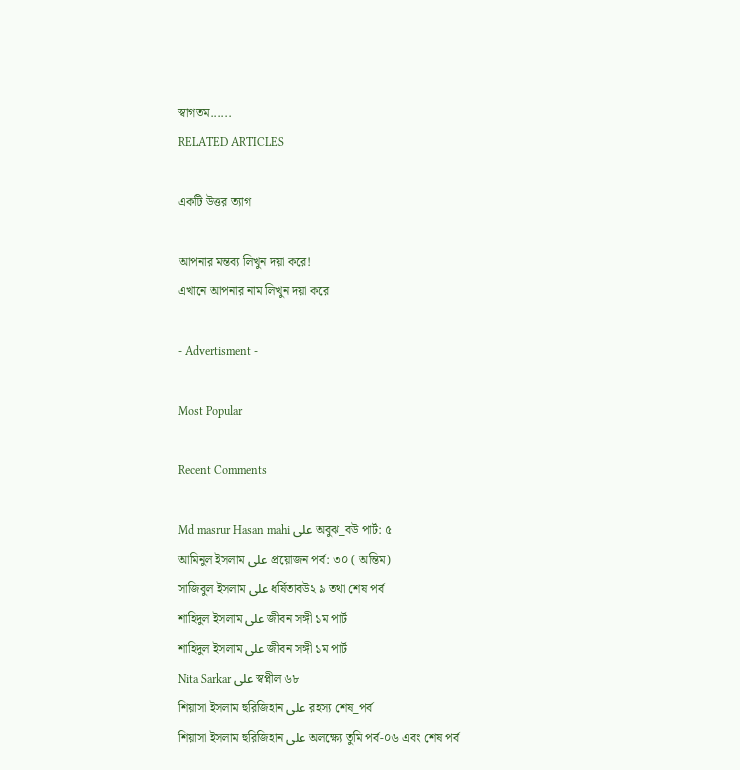স্বাগতম......
RELATED ARTICLES

একটি উত্তর ত্যাগ

আপনার মন্তব্য লিখুন দয়া করে!
এখানে আপনার নাম লিখুন দয়া করে

- Advertisment -

Most Popular

Recent Comments

Md masrur Hasan mahi على অবুঝ_বউ পার্ট: ৫
আমিনুল ইসলাম على প্রয়োজন পর্ব: ৩০ ( অন্তিম)
সাজিবুল ইসলাম على ধর্ষিতাবউ২ ৯ তথা শেষ পর্ব
শাহিদুল ইসলাম على জীবন সঙ্গী ১ম পার্ট
শাহিদুল ইসলাম على জীবন সঙ্গী ১ম পার্ট
Nita Sarkar على স্বপ্নীল ৬৮
শিয়াসা ইসলাম হুরিজিহান على রহস্য শেষ_পর্ব
শিয়াসা ইসলাম হুরিজিহান على অলক্ষ্যে তুমি পর্ব-০৬ এবং শেষ পর্ব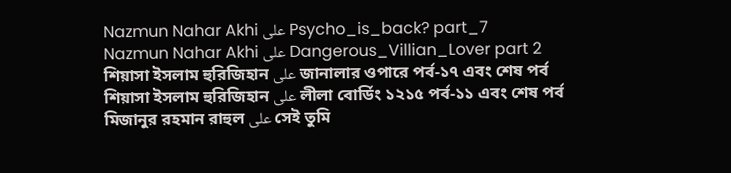Nazmun Nahar Akhi على Psycho_is_back? part_7
Nazmun Nahar Akhi على Dangerous_Villian_Lover part 2
শিয়াসা ইসলাম হুরিজিহান على জানালার ওপারে পর্ব-১৭ এবং শেষ পর্ব
শিয়াসা ইসলাম হুরিজিহান على লীলা বোর্ডিং ১২১৫ পর্ব-১১ এবং শেষ পর্ব
মিজানুর রহমান রাহুল على সেই তুমি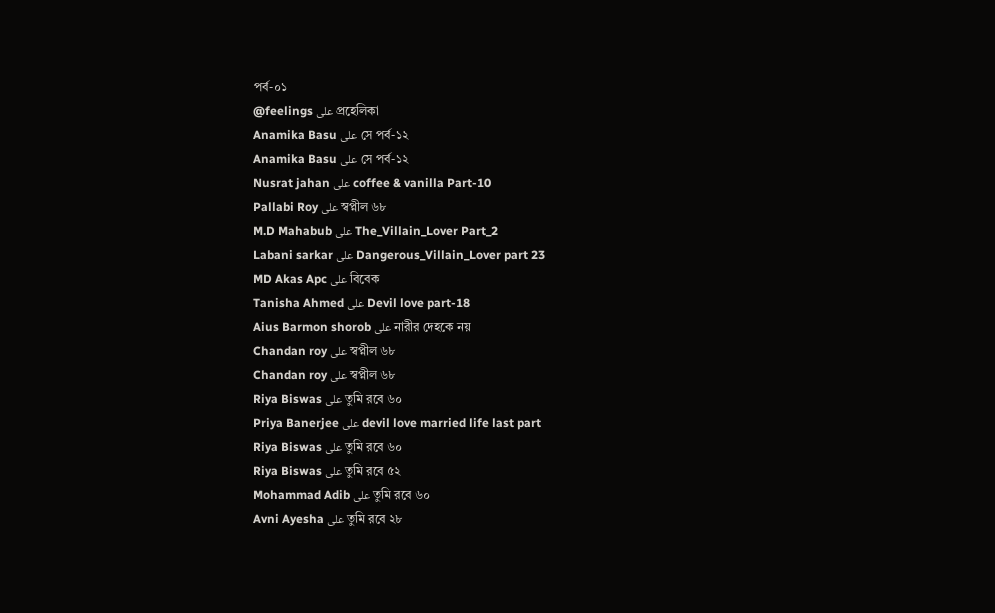পর্ব-০১
@feelings على প্রহেলিকা
Anamika Basu على সে পর্ব-১২
Anamika Basu على সে পর্ব-১২
Nusrat jahan على coffee & vanilla Part-10
Pallabi Roy على স্বপ্নীল ৬৮
M.D Mahabub على The_Villain_Lover Part_2
Labani sarkar على Dangerous_Villain_Lover part 23
MD Akas Apc على বিবেক
Tanisha Ahmed على Devil love part-18
Aius Barmon shorob على নারীর দেহকে নয়
Chandan roy على স্বপ্নীল ৬৮
Chandan roy على স্বপ্নীল ৬৮
Riya Biswas على তুমি রবে ৬০
Priya Banerjee على devil love married life last part
Riya Biswas على তুমি রবে ৬০
Riya Biswas على তুমি রবে ৫২
Mohammad Adib على তুমি রবে ৬০
Avni Ayesha على তুমি রবে ২৮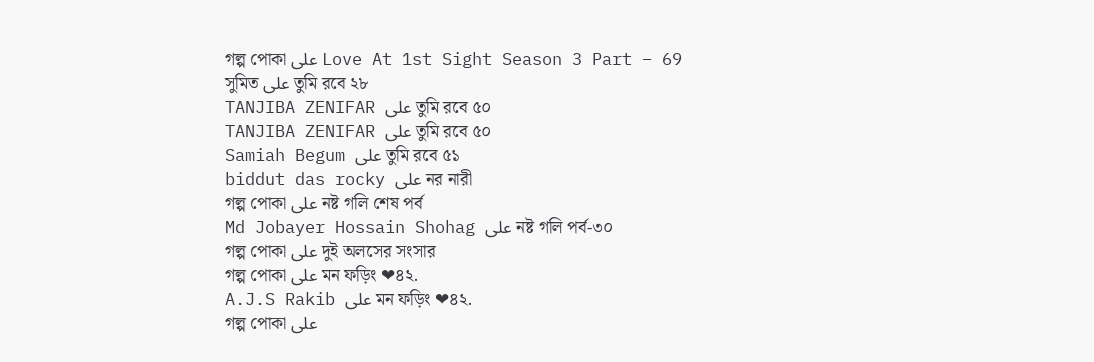গল্প পোকা على Love At 1st Sight Season 3 Part – 69
সুমিত على তুমি রবে ২৮
TANJIBA ZENIFAR على তুমি রবে ৫০
TANJIBA ZENIFAR على তুমি রবে ৫০
Samiah Begum على তুমি রবে ৫১
biddut das rocky على নর নারী
গল্প পোকা على নষ্ট গলি শেষ পর্ব
Md Jobayer Hossain Shohag على নষ্ট গলি পর্ব-৩০
গল্প পোকা على দুই অলসের সংসার
গল্প পোকা على মন ফড়িং ❤৪২.
A.J.S Rakib على মন ফড়িং ❤৪২.
গল্প পোকা على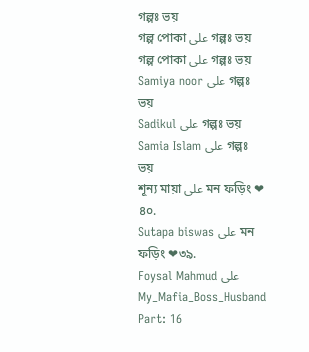গল্পঃ ভয়
গল্প পোকা على গল্পঃ ভয়
গল্প পোকা على গল্পঃ ভয়
Samiya noor على গল্পঃ ভয়
Sadikul على গল্পঃ ভয়
Samia Islam على গল্পঃ ভয়
শূন্য মায়া على মন ফড়িং ❤ ৪০.
Sutapa biswas على মন ফড়িং ❤৩৯.
Foysal Mahmud على My_Mafia_Boss_Husband Part: 16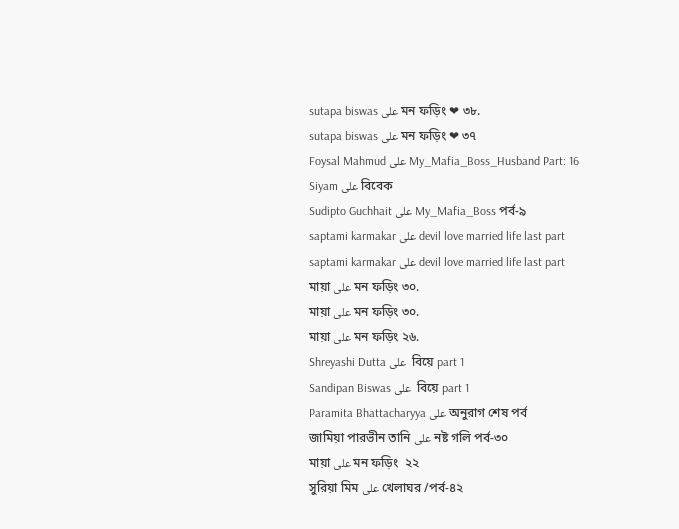sutapa biswas على মন ফড়িং ❤ ৩৮.
sutapa biswas على মন ফড়িং ❤ ৩৭
Foysal Mahmud على My_Mafia_Boss_Husband Part: 16
Siyam على বিবেক
Sudipto Guchhait على My_Mafia_Boss পর্ব-৯
saptami karmakar على devil love married life last part
saptami karmakar على devil love married life last part
মায়া على মন ফড়িং ৩০.
মায়া على মন ফড়িং ৩০.
মায়া على মন ফড়িং ২৬.
Shreyashi Dutta على  বিয়ে part 1
Sandipan Biswas على  বিয়ে part 1
Paramita Bhattacharyya على অনুরাগ শেষ পর্ব
জামিয়া পারভীন তানি على নষ্ট গলি পর্ব-৩০
মায়া على মন ফড়িং  ২২
সুরিয়া মিম على খেলাঘর /পর্ব-৪২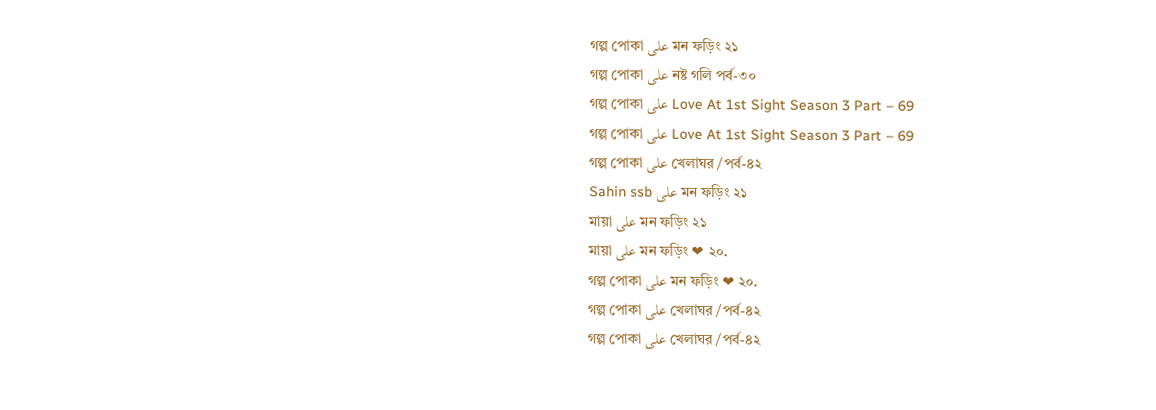গল্প পোকা على মন ফড়িং ২১
গল্প পোকা على নষ্ট গলি পর্ব-৩০
গল্প পোকা على Love At 1st Sight Season 3 Part – 69
গল্প পোকা على Love At 1st Sight Season 3 Part – 69
গল্প পোকা على খেলাঘর /পর্ব-৪২
Sahin ssb على মন ফড়িং ২১
মায়া على মন ফড়িং ২১
মায়া على মন ফড়িং ❤ ২০.
গল্প পোকা على মন ফড়িং ❤ ২০.
গল্প পোকা على খেলাঘর /পর্ব-৪২
গল্প পোকা على খেলাঘর /পর্ব-৪২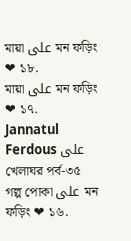মায়া على মন ফড়িং ❤ ১৮.
মায়া على মন ফড়িং ❤ ১৭.
Jannatul Ferdous على খেলাঘর পর্ব-৩৫
গল্প পোকা على মন ফড়িং ❤ ১৬.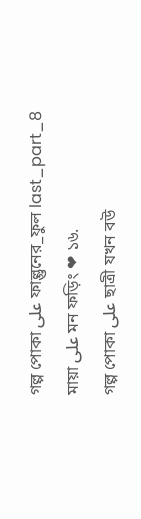গল্প পোকা على ফাল্গুনের_ফুল last_part_8
মায়া على মন ফড়িং ❤ ১৬.
গল্প পোকা على ছাত্রী যখন বউ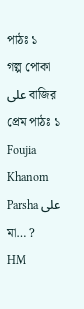পাঠঃ ১
গল্প পোকা على বাজির প্রেম পাঠঃ ১
Foujia Khanom Parsha على মা… ?
HM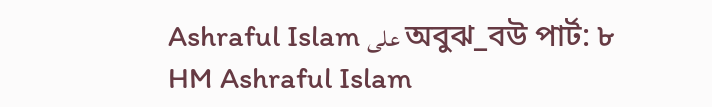Ashraful Islam على অবুঝ_বউ পার্ট: ৮
HM Ashraful Islam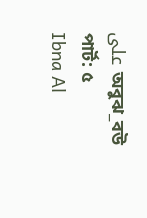على অবুঝ_বউ পার্ট: ৫
Ibna Al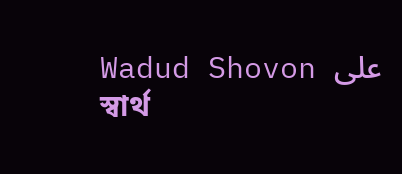Wadud Shovon على স্বার্থ